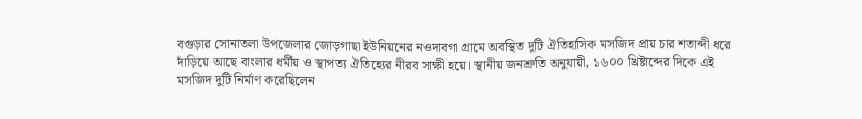বগুড়ার সোনাতলা উপজেলার জোড়গাছা ইউনিয়নের নওদাবগা গ্রামে অবস্থিত দুটি ঐতিহাসিক মসজিদ প্রায় চার শতাব্দী ধরে দাঁড়িয়ে আছে বাংলার ধর্মীয় ও স্থাপত্য ঐতিহ্যের নীরব সাক্ষী হয়ে। স্থানীয় জনশ্রুতি অনুযায়ী, ১৬০০ খ্রিষ্টাব্দের দিকে এই মসজিদ দুটি নির্মাণ করেছিলেন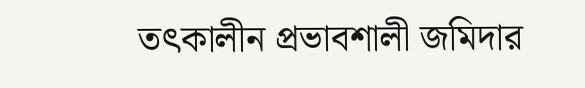তৎকালীন প্রভাবশালী জমিদার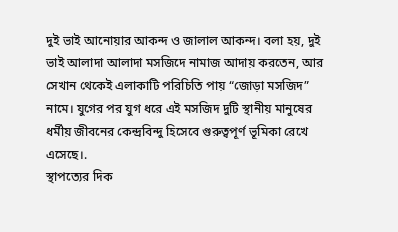দুই ভাই আনোয়ার আকন্দ ও জালাল আকন্দ। বলা হয়, দুই ভাই আলাদা আলাদা মসজিদে নামাজ আদায় করতেন, আর সেখান থেকেই এলাকাটি পরিচিতি পায় “জোড়া মসজিদ” নামে। যুগের পর যুগ ধরে এই মসজিদ দুটি স্থানীয় মানুষের ধর্মীয় জীবনের কেন্দ্রবিন্দু হিসেবে গুরুত্বপূর্ণ ভূমিকা রেখে এসেছে।.
স্থাপত্যের দিক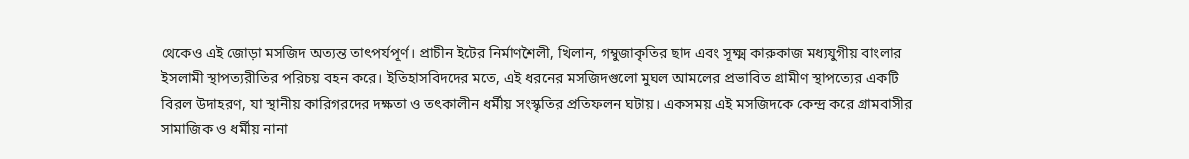থেকেও এই জোড়া মসজিদ অত্যন্ত তাৎপর্যপূর্ণ। প্রাচীন ইটের নির্মাণশৈলী, খিলান, গম্বুজাকৃতির ছাদ এবং সূক্ষ্ম কারুকাজ মধ্যযুগীয় বাংলার ইসলামী স্থাপত্যরীতির পরিচয় বহন করে। ইতিহাসবিদদের মতে, এই ধরনের মসজিদগুলো মুঘল আমলের প্রভাবিত গ্রামীণ স্থাপত্যের একটি বিরল উদাহরণ, যা স্থানীয় কারিগরদের দক্ষতা ও তৎকালীন ধর্মীয় সংস্কৃতির প্রতিফলন ঘটায়। একসময় এই মসজিদকে কেন্দ্র করে গ্রামবাসীর সামাজিক ও ধর্মীয় নানা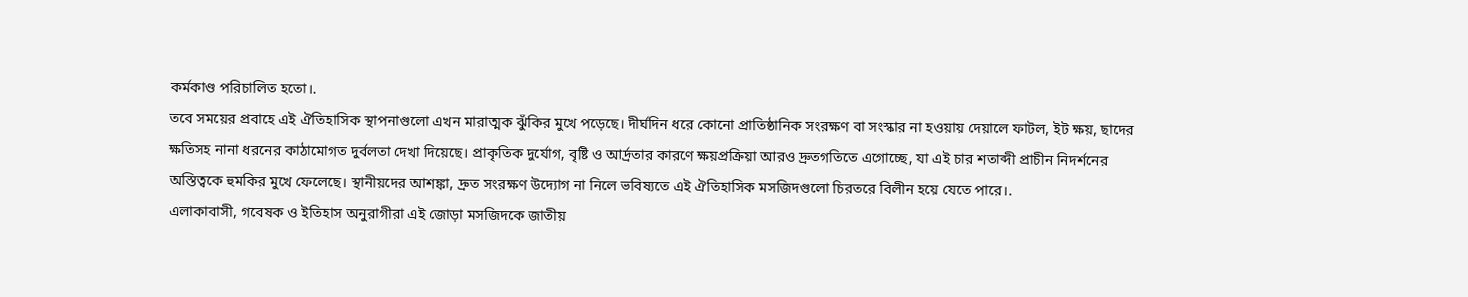কর্মকাণ্ড পরিচালিত হতো।.
তবে সময়ের প্রবাহে এই ঐতিহাসিক স্থাপনাগুলো এখন মারাত্মক ঝুঁকির মুখে পড়েছে। দীর্ঘদিন ধরে কোনো প্রাতিষ্ঠানিক সংরক্ষণ বা সংস্কার না হওয়ায় দেয়ালে ফাটল, ইট ক্ষয়, ছাদের ক্ষতিসহ নানা ধরনের কাঠামোগত দুর্বলতা দেখা দিয়েছে। প্রাকৃতিক দুর্যোগ, বৃষ্টি ও আর্দ্রতার কারণে ক্ষয়প্রক্রিয়া আরও দ্রুতগতিতে এগোচ্ছে, যা এই চার শতাব্দী প্রাচীন নিদর্শনের অস্তিত্বকে হুমকির মুখে ফেলেছে। স্থানীয়দের আশঙ্কা, দ্রুত সংরক্ষণ উদ্যোগ না নিলে ভবিষ্যতে এই ঐতিহাসিক মসজিদগুলো চিরতরে বিলীন হয়ে যেতে পারে।.
এলাকাবাসী, গবেষক ও ইতিহাস অনুরাগীরা এই জোড়া মসজিদকে জাতীয়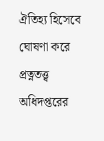ঐতিহ্য হিসেবে ঘোষণা করে প্রত্নতত্ত্ব অধিদপ্তরের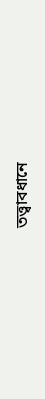তত্ত্বাবধানে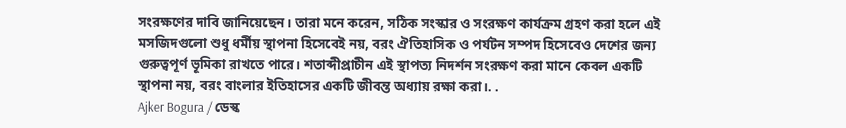সংরক্ষণের দাবি জানিয়েছেন। তারা মনে করেন, সঠিক সংস্কার ও সংরক্ষণ কার্যক্রম গ্রহণ করা হলে এই মসজিদগুলো শুধু ধর্মীয় স্থাপনা হিসেবেই নয়, বরং ঐতিহাসিক ও পর্যটন সম্পদ হিসেবেও দেশের জন্য গুরুত্বপূর্ণ ভূমিকা রাখতে পারে। শতাব্দীপ্রাচীন এই স্থাপত্য নিদর্শন সংরক্ষণ করা মানে কেবল একটি স্থাপনা নয়, বরং বাংলার ইতিহাসের একটি জীবন্ত অধ্যায় রক্ষা করা।. .
Ajker Bogura / ডেস্ক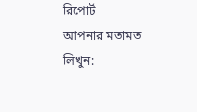রিপোর্ট
আপনার মতামত লিখুন: